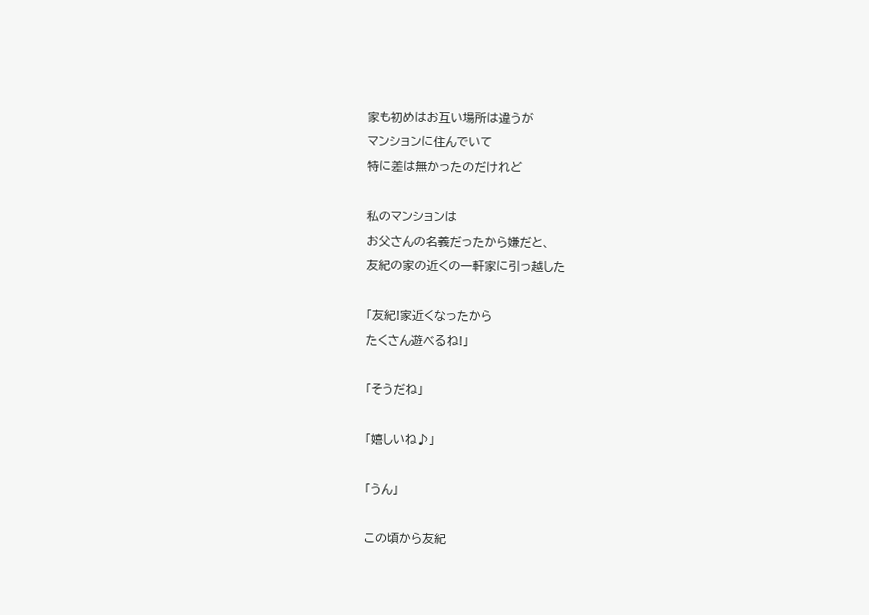家も初めはお互い場所は違うが
マンションに住んでいて
特に差は無かったのだけれど

私のマンションは
お父さんの名義だったから嫌だと、
友紀の家の近くの一軒家に引っ越した

「友紀!家近くなったから
たくさん遊べるね!」

「そうだね」

「嬉しいね♪」

「うん」

この頃から友紀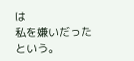は
私を嫌いだったという。